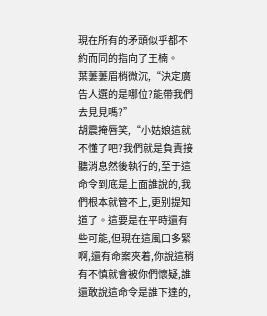現在所有的矛頭似乎都不約而同的指向了王楠。
葉萋萋眉梢微沉,“決定廣告人選的是哪位?能帶我們去見見嗎?”
胡震掩唇笑,“小姑娘這就不懂了吧?我們就是負責接聽消息然後執行的,至于這命令到底是上面誰說的,我們根本就管不上,更别提知道了。這要是在平時還有些可能,但現在這風口多緊啊,還有命案夾着,你說這稍有不慎就會被你們懷疑,誰還敢說這命令是誰下達的,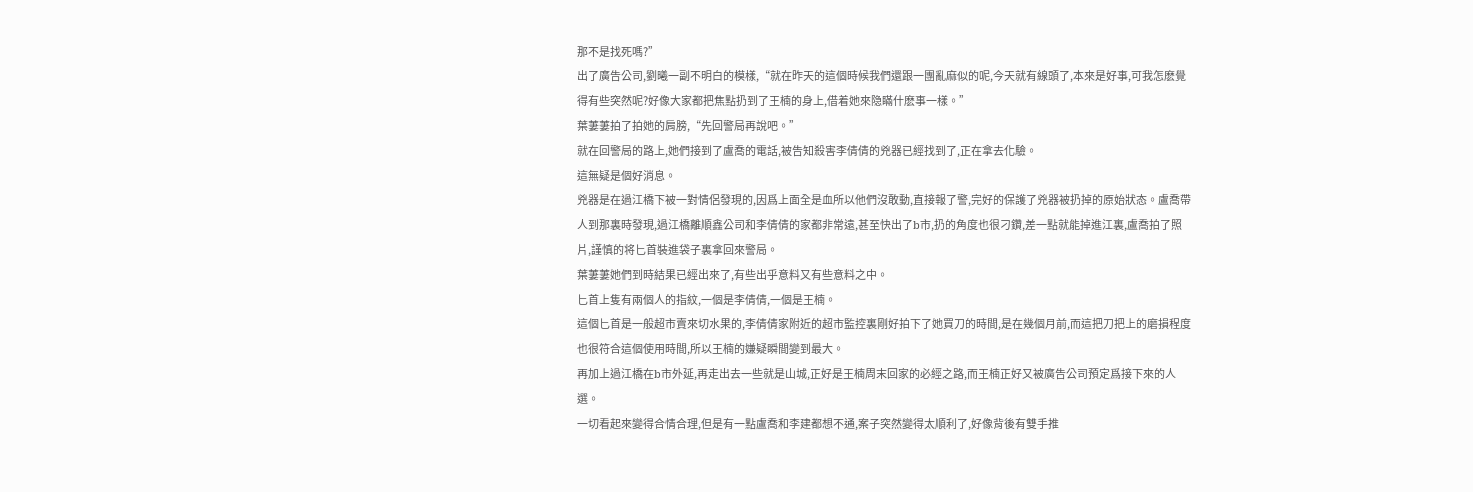那不是找死嗎?”
出了廣告公司,劉曦一副不明白的模樣,“就在昨天的這個時候我們還跟一團亂麻似的呢,今天就有線頭了,本來是好事,可我怎麽覺得有些突然呢?好像大家都把焦點扔到了王楠的身上,借着她來隐瞞什麽事一樣。”
葉萋萋拍了拍她的肩膀,“先回警局再說吧。”
就在回警局的路上,她們接到了盧喬的電話,被告知殺害李倩倩的兇器已經找到了,正在拿去化驗。
這無疑是個好消息。
兇器是在過江橋下被一對情侶發現的,因爲上面全是血所以他們沒敢動,直接報了警,完好的保護了兇器被扔掉的原始狀态。盧喬帶人到那裏時發現,過江橋離順鑫公司和李倩倩的家都非常遠,甚至快出了b市,扔的角度也很刁鑽,差一點就能掉進江裏,盧喬拍了照片,謹慎的将匕首裝進袋子裏拿回來警局。
葉萋萋她們到時結果已經出來了,有些出乎意料又有些意料之中。
匕首上隻有兩個人的指紋,一個是李倩倩,一個是王楠。
這個匕首是一般超市賣來切水果的,李倩倩家附近的超市監控裏剛好拍下了她買刀的時間,是在幾個月前,而這把刀把上的磨損程度也很符合這個使用時間,所以王楠的嫌疑瞬間變到最大。
再加上過江橋在b市外延,再走出去一些就是山城,正好是王楠周末回家的必經之路,而王楠正好又被廣告公司預定爲接下來的人選。
一切看起來變得合情合理,但是有一點盧喬和李建都想不通,案子突然變得太順利了,好像背後有雙手推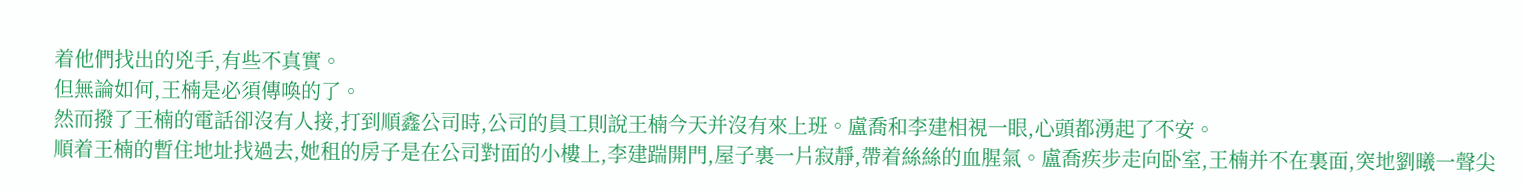着他們找出的兇手,有些不真實。
但無論如何,王楠是必須傳喚的了。
然而撥了王楠的電話卻沒有人接,打到順鑫公司時,公司的員工則說王楠今天并沒有來上班。盧喬和李建相視一眼,心頭都湧起了不安。
順着王楠的暫住地址找過去,她租的房子是在公司對面的小樓上,李建踹開門,屋子裏一片寂靜,帶着絲絲的血腥氣。盧喬疾步走向卧室,王楠并不在裏面,突地劉曦一聲尖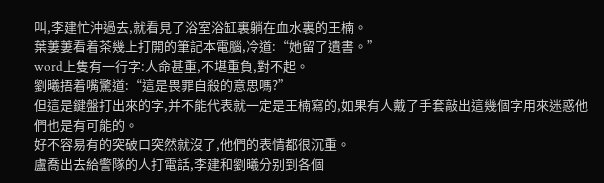叫,李建忙沖過去,就看見了浴室浴缸裏躺在血水裏的王楠。
葉萋萋看着茶幾上打開的筆記本電腦,冷道:“她留了遺書。”
word上隻有一行字:人命甚重,不堪重負,對不起。
劉曦捂着嘴驚道:“這是畏罪自殺的意思嗎?”
但這是鍵盤打出來的字,并不能代表就一定是王楠寫的,如果有人戴了手套敲出這幾個字用來迷惑他們也是有可能的。
好不容易有的突破口突然就沒了,他們的表情都很沉重。
盧喬出去給警隊的人打電話,李建和劉曦分别到各個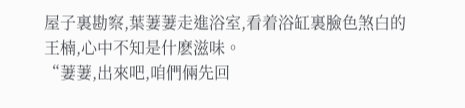屋子裏勘察,葉萋萋走進浴室,看着浴缸裏臉色煞白的王楠,心中不知是什麽滋味。
“萋萋,出來吧,咱們倆先回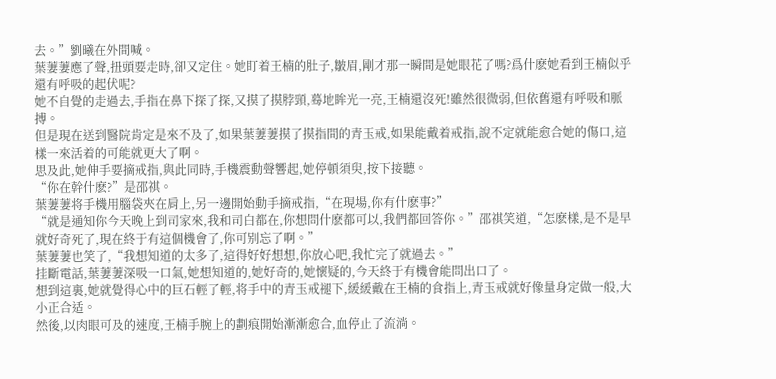去。”劉曦在外間喊。
葉萋萋應了聲,扭頭要走時,卻又定住。她盯着王楠的肚子,皺眉,剛才那一瞬間是她眼花了嗎?爲什麽她看到王楠似乎還有呼吸的起伏呢?
她不自覺的走過去,手指在鼻下探了探,又摸了摸脖頸,蓦地眸光一亮,王楠還沒死!雖然很微弱,但依舊還有呼吸和脈搏。
但是現在送到醫院肯定是來不及了,如果葉萋萋摸了摸指間的青玉戒,如果能戴着戒指,說不定就能愈合她的傷口,這樣一來活着的可能就更大了啊。
思及此,她伸手要摘戒指,與此同時,手機震動聲響起,她停頓須臾,按下接聽。
“你在幹什麽?”是邵祺。
葉萋萋将手機用腦袋夾在肩上,另一邊開始動手摘戒指,“在現場,你有什麽事?”
“就是通知你今天晚上到司家來,我和司白都在,你想問什麽都可以,我們都回答你。”邵祺笑道,“怎麽樣,是不是早就好奇死了,現在終于有這個機會了,你可别忘了啊。”
葉萋萋也笑了,“我想知道的太多了,這得好好想想,你放心吧,我忙完了就過去。”
挂斷電話,葉萋萋深吸一口氣,她想知道的,她好奇的,她懷疑的,今天終于有機會能問出口了。
想到這裏,她就覺得心中的巨石輕了輕,将手中的青玉戒褪下,緩緩戴在王楠的食指上,青玉戒就好像量身定做一般,大小正合适。
然後,以肉眼可及的速度,王楠手腕上的劃痕開始漸漸愈合,血停止了流淌。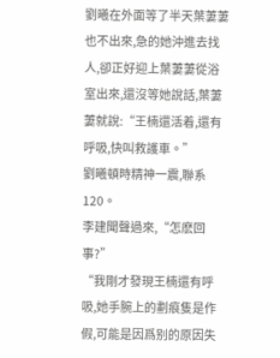劉曦在外面等了半天葉萋萋也不出來,急的她沖進去找人,卻正好迎上葉萋萋從浴室出來,還沒等她說話,葉萋萋就說:“王楠還活着,還有呼吸,快叫救護車。”
劉曦頓時精神一震,聯系120。
李建聞聲過來,“怎麽回事?”
“我剛才發現王楠還有呼吸,她手腕上的劃痕隻是作假,可能是因爲别的原因失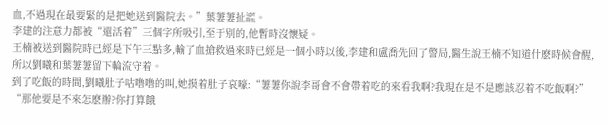血,不過現在最要緊的是把她送到醫院去。”葉萋萋扯謊。
李建的注意力都被“還活着”三個字所吸引,至于别的,他暫時沒懷疑。
王楠被送到醫院時已經是下午三點多,輸了血搶救過來時已經是一個小時以後,李建和盧喬先回了警局,醫生說王楠不知道什麽時候會醒,所以劉曦和葉萋萋留下輪流守着。
到了吃飯的時間,劉曦肚子咕噜噜的叫,她摸着肚子哀嚎:“萋萋你說李哥會不會帶着吃的來看我啊?我現在是不是應該忍着不吃飯啊?”
“那他要是不來怎麽辦?你打算餓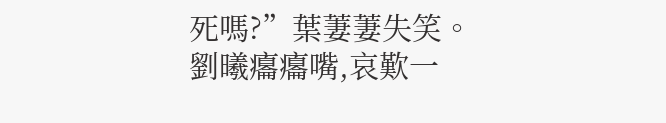死嗎?”葉萋萋失笑。
劉曦癟癟嘴,哀歎一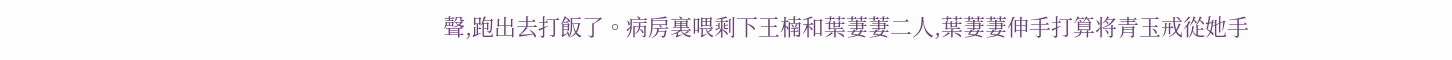聲,跑出去打飯了。病房裏喂剩下王楠和葉萋萋二人,葉萋萋伸手打算将青玉戒從她手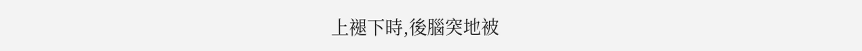上褪下時,後腦突地被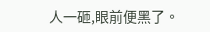人一砸,眼前便黑了。